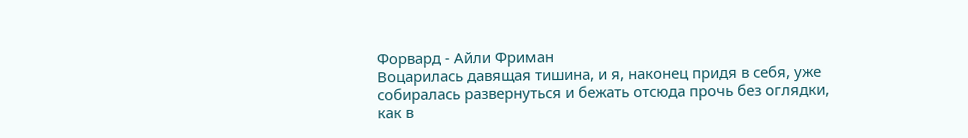Форвард - Айли Фриман
Воцарилась давящая тишина, и я, наконец придя в себя, уже собиралась развернуться и бежать отсюда прочь без оглядки, как в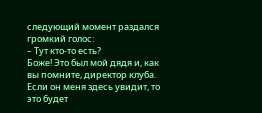следующий момент раздался громкий голос:
– Тут кто-то есть?
Боже! Это был мой дядя и, как вы помните, директор клуба. Если он меня здесь увидит, то это будет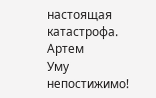настоящая катастрофа.
Артем
Уму непостижимо!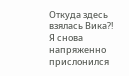Откуда здесь взялась Вика?! Я снова напряженно прислонился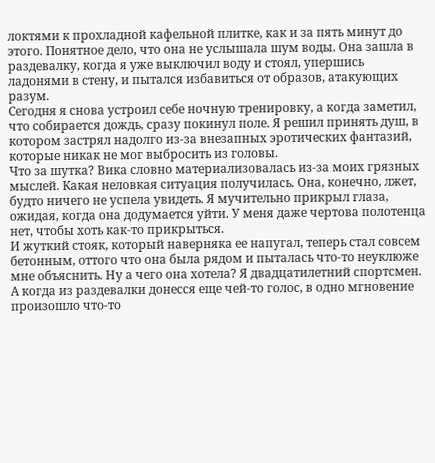локтями к прохладной кафельной плитке, как и за пять минут до этого. Понятное дело, что она не услышала шум воды. Она зашла в раздевалку, когда я уже выключил воду и стоял, упершись ладонями в стену, и пытался избавиться от образов, атакующих разум.
Сегодня я снова устроил себе ночную тренировку, а когда заметил, что собирается дождь, сразу покинул поле. Я решил принять душ, в котором застрял надолго из-за внезапных эротических фантазий, которые никак не мог выбросить из головы.
Что за шутка? Вика словно материализовалась из-за моих грязных мыслей. Какая неловкая ситуация получилась. Она, конечно, лжет, будто ничего не успела увидеть. Я мучительно прикрыл глаза, ожидая, когда она додумается уйти. У меня даже чертова полотенца нет, чтобы хоть как-то прикрыться.
И жуткий стояк, который наверняка ее напугал, теперь стал совсем бетонным, оттого что она была рядом и пыталась что-то неуклюже мне объяснить. Ну а чего она хотела? Я двадцатилетний спортсмен.
А когда из раздевалки донесся еще чей-то голос, в одно мгновение произошло что-то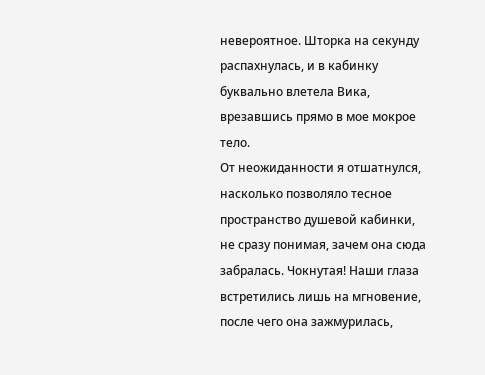невероятное. Шторка на секунду распахнулась, и в кабинку буквально влетела Вика, врезавшись прямо в мое мокрое тело.
От неожиданности я отшатнулся, насколько позволяло тесное пространство душевой кабинки, не сразу понимая, зачем она сюда забралась. Чокнутая! Наши глаза встретились лишь на мгновение, после чего она зажмурилась,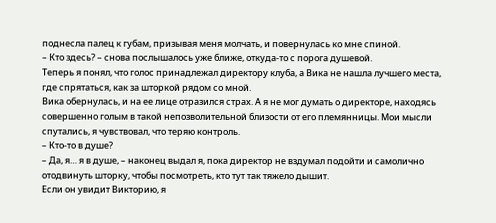поднесла палец к губам, призывая меня молчать, и повернулась ко мне спиной.
– Кто здесь? – снова послышалось уже ближе, откуда-то с порога душевой.
Теперь я понял, что голос принадлежал директору клуба, а Вика не нашла лучшего места, где спрятаться, как за шторкой рядом со мной.
Вика обернулась, и на ее лице отразился страх. А я не мог думать о директоре, находясь совершенно голым в такой непозволительной близости от его племянницы. Мои мысли спутались, я чувствовал, что теряю контроль.
– Кто-то в душе?
– Да, я… я в душе, – наконец выдал я, пока директор не вздумал подойти и самолично отодвинуть шторку, чтобы посмотреть, кто тут так тяжело дышит.
Если он увидит Викторию, я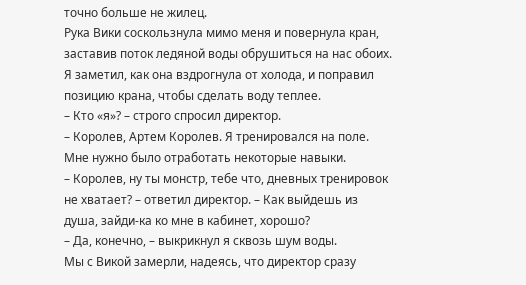точно больше не жилец.
Рука Вики соскользнула мимо меня и повернула кран, заставив поток ледяной воды обрушиться на нас обоих. Я заметил, как она вздрогнула от холода, и поправил позицию крана, чтобы сделать воду теплее.
– Кто «я»? – строго спросил директор.
– Королев, Артем Королев. Я тренировался на поле. Мне нужно было отработать некоторые навыки.
– Королев, ну ты монстр, тебе что, дневных тренировок не хватает? – ответил директор. – Как выйдешь из душа, зайди-ка ко мне в кабинет, хорошо?
– Да, конечно, – выкрикнул я сквозь шум воды.
Мы с Викой замерли, надеясь, что директор сразу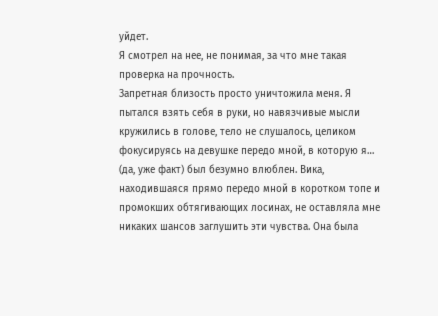уйдет.
Я смотрел на нее, не понимая, за что мне такая проверка на прочность.
Запретная близость просто уничтожила меня. Я пытался взять себя в руки, но навязчивые мысли кружились в голове, тело не слушалось, целиком фокусируясь на девушке передо мной, в которую я… (да, уже факт) был безумно влюблен. Вика, находившаяся прямо передо мной в коротком топе и промокших обтягивающих лосинах, не оставляла мне никаких шансов заглушить эти чувства. Она была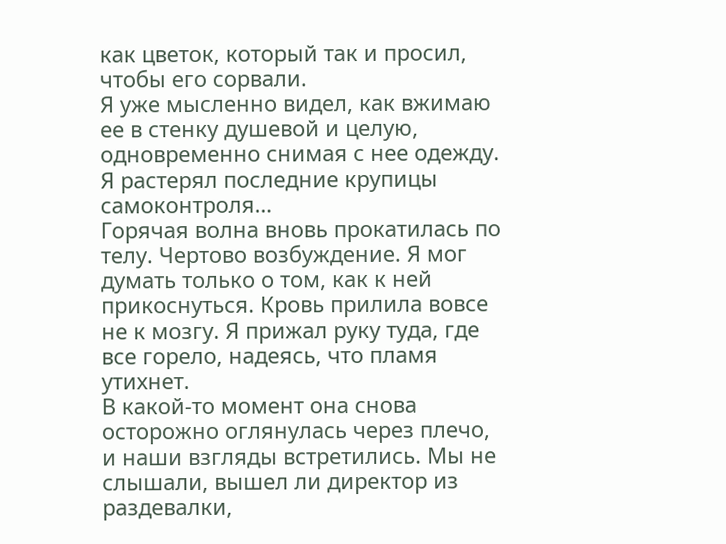как цветок, который так и просил, чтобы его сорвали.
Я уже мысленно видел, как вжимаю ее в стенку душевой и целую, одновременно снимая с нее одежду. Я растерял последние крупицы самоконтроля…
Горячая волна вновь прокатилась по телу. Чертово возбуждение. Я мог думать только о том, как к ней прикоснуться. Кровь прилила вовсе не к мозгу. Я прижал руку туда, где все горело, надеясь, что пламя утихнет.
В какой-то момент она снова осторожно оглянулась через плечо, и наши взгляды встретились. Мы не слышали, вышел ли директор из раздевалки,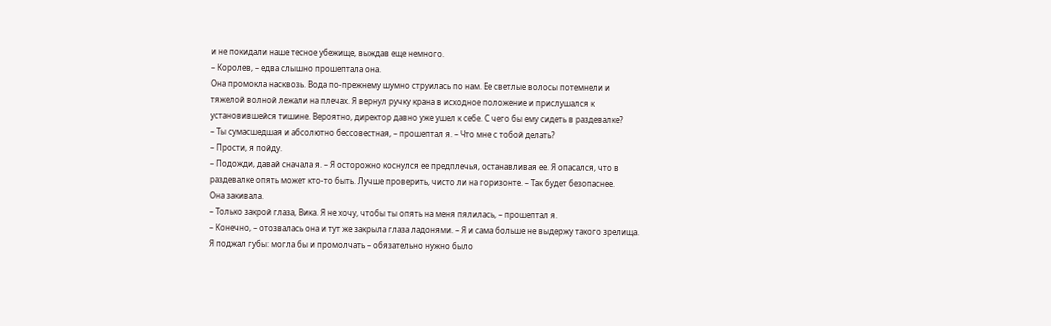и не покидали наше тесное убежище, выждав еще немного.
– Королев, – едва слышно прошептала она.
Она промокла насквозь. Вода по-прежнему шумно струилась по нам. Ее светлые волосы потемнели и тяжелой волной лежали на плечах. Я вернул ручку крана в исходное положение и прислушался к установившейся тишине. Вероятно, директор давно уже ушел к себе. С чего бы ему сидеть в раздевалке?
– Ты сумасшедшая и абсолютно бессовестная, – прошептал я. – Что мне с тобой делать?
– Прости, я пойду.
– Подожди, давай сначала я. – Я осторожно коснулся ее предплечья, останавливая ее. Я опасался, что в раздевалке опять может кто-то быть. Лучше проверить, чисто ли на горизонте. – Так будет безопаснее.
Она закивала.
– Только закрой глаза, Вика. Я не хочу, чтобы ты опять на меня пялилась, – прошептал я.
– Конечно, – отозвалась она и тут же закрыла глаза ладонями. – Я и сама больше не выдержу такого зрелища.
Я поджал губы: могла бы и промолчать – обязательно нужно было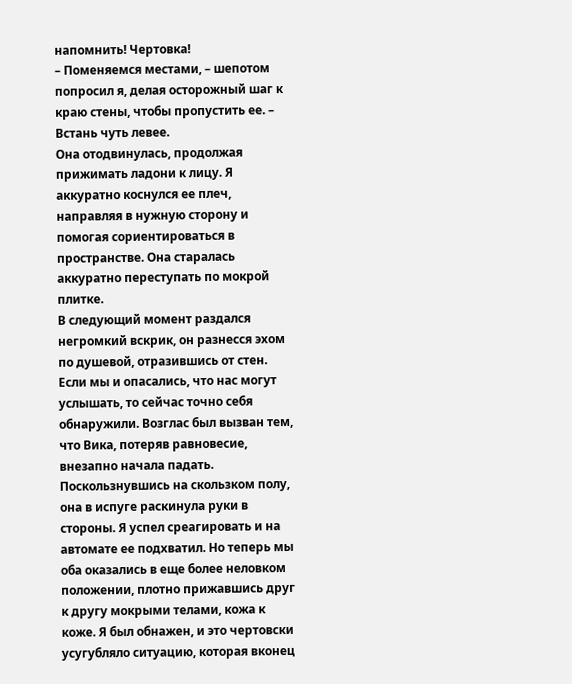напомнить! Чертовка!
– Поменяемся местами, – шепотом попросил я, делая осторожный шаг к краю стены, чтобы пропустить ее. – Встань чуть левее.
Она отодвинулась, продолжая прижимать ладони к лицу. Я аккуратно коснулся ее плеч, направляя в нужную сторону и помогая сориентироваться в пространстве. Она старалась аккуратно переступать по мокрой плитке.
В следующий момент раздался негромкий вскрик, он разнесся эхом по душевой, отразившись от стен. Если мы и опасались, что нас могут услышать, то сейчас точно себя обнаружили. Возглас был вызван тем, что Вика, потеряв равновесие, внезапно начала падать. Поскользнувшись на скользком полу, она в испуге раскинула руки в стороны. Я успел среагировать и на автомате ее подхватил. Но теперь мы оба оказались в еще более неловком положении, плотно прижавшись друг к другу мокрыми телами, кожа к коже. Я был обнажен, и это чертовски усугубляло ситуацию, которая вконец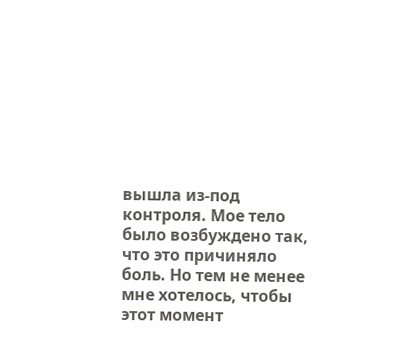вышла из-под контроля. Мое тело было возбуждено так, что это причиняло боль. Но тем не менее мне хотелось, чтобы этот момент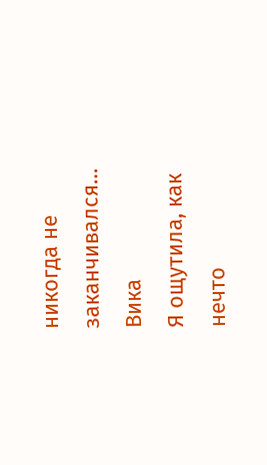никогда не заканчивался…
Вика
Я ощутила, как нечто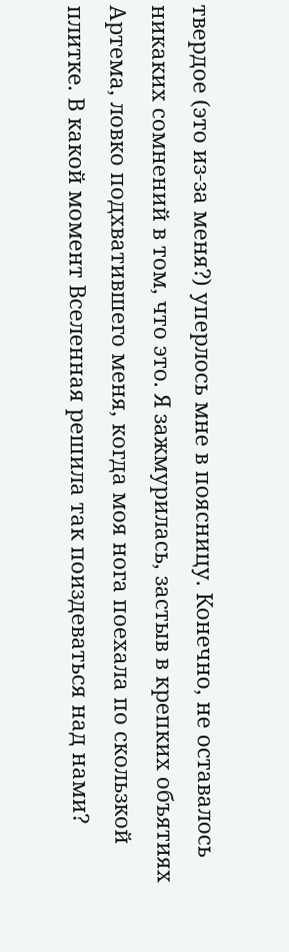твердое (это из-за меня?) уперлось мне в поясницу. Конечно, не оставалось никаких сомнений в том, что это. Я зажмурилась, застыв в крепких объятиях Артема, ловко подхватившего меня, когда моя нога поехала по скользкой плитке. В какой момент Вселенная решила так поиздеваться над нами?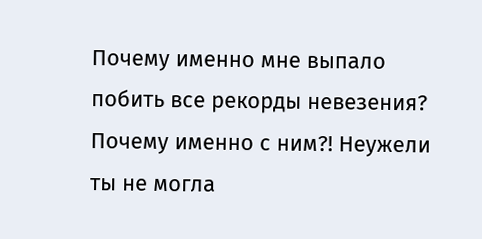Почему именно мне выпало побить все рекорды невезения? Почему именно с ним?! Неужели ты не могла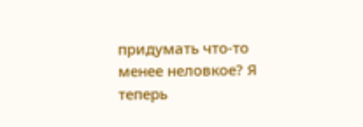придумать что-то менее неловкое? Я теперь